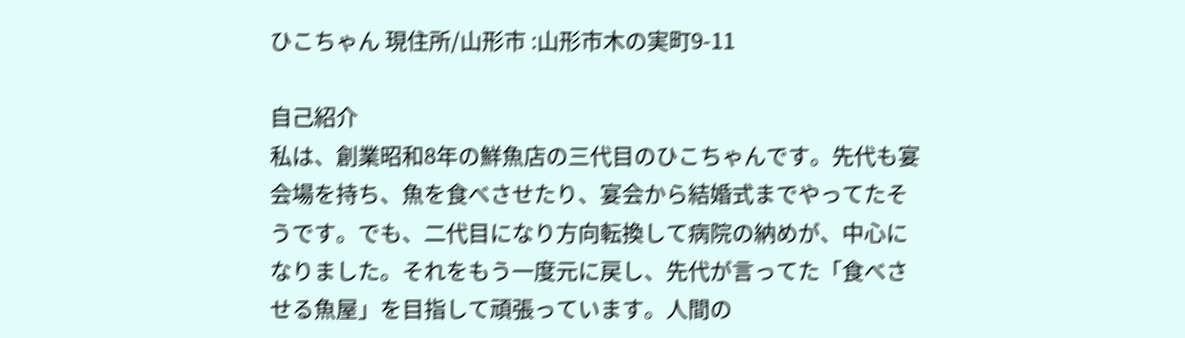ひこちゃん 現住所/山形市 :山形市木の実町9-11

自己紹介
私は、創業昭和8年の鮮魚店の三代目のひこちゃんです。先代も宴会場を持ち、魚を食べさせたり、宴会から結婚式までやってたそうです。でも、二代目になり方向転換して病院の納めが、中心になりました。それをもう一度元に戻し、先代が言ってた「食べさせる魚屋」を目指して頑張っています。人間の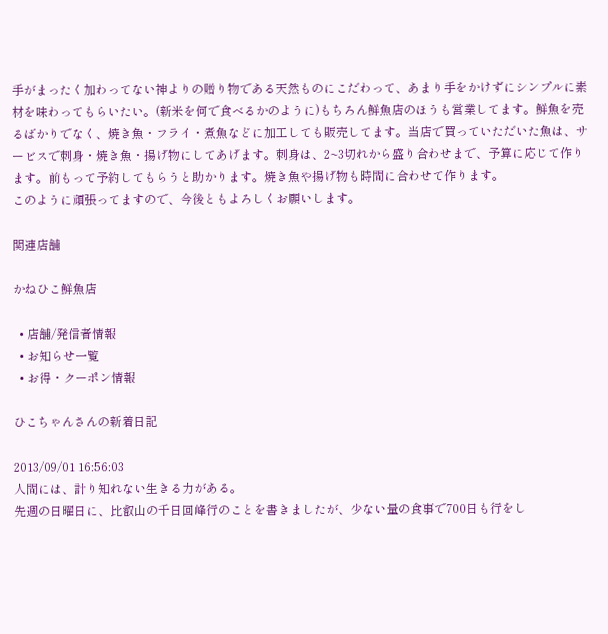手がまったく加わってない神よりの贈り物である天然ものにこだわって、あまり手をかけずにシンプルに素材を味わってもらいたい。(新米を何で食べるかのように)もちろん鮮魚店のほうも営業してます。鮮魚を売るばかりでなく、焼き魚・フライ・煮魚などに加工しても販売してます。当店で買っていただいた魚は、サービスで刺身・焼き魚・揚げ物にしてあげます。刺身は、2~3切れから盛り合わせまで、予算に応じて作ります。前もって予約してもらうと助かります。焼き魚や揚げ物も時間に合わせて作ります。
このように頑張ってますので、今後ともよろしくお願いします。

関連店舗

かねひこ鮮魚店

  • 店舗/発信者情報
  • お知らせ一覧
  • お得・クーポン情報

ひこちゃんさんの新着日記

2013/09/01 16:56:03
人間には、計り知れない生きる力がある。
先週の日曜日に、比叡山の千日回峰行のことを書きましたが、少ない量の食事で700日も行をし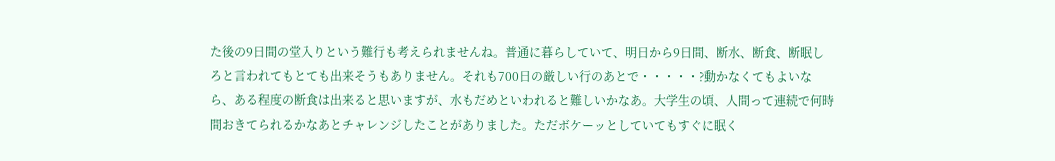た後の9日間の堂入りという難行も考えられませんね。普通に暮らしていて、明日から9日間、断水、断食、断眠しろと言われてもとても出来そうもありません。それも700日の厳しい行のあとで・・・・・?動かなくてもよいなら、ある程度の断食は出来ると思いますが、水もだめといわれると難しいかなあ。大学生の頃、人間って連続で何時間おきてられるかなあとチャレンジしたことがありました。ただボケーッとしていてもすぐに眠く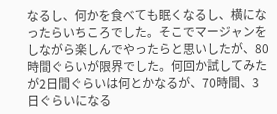なるし、何かを食べても眠くなるし、横になったらいちころでした。そこでマージャンをしながら楽しんでやったらと思いしたが、80時間ぐらいが限界でした。何回か試してみたが2日間ぐらいは何とかなるが、70時間、3日ぐらいになる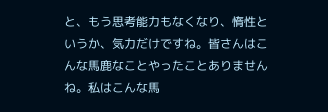と、もう思考能力もなくなり、惰性というか、気力だけですね。皆さんはこんな馬鹿なことやったことありませんね。私はこんな馬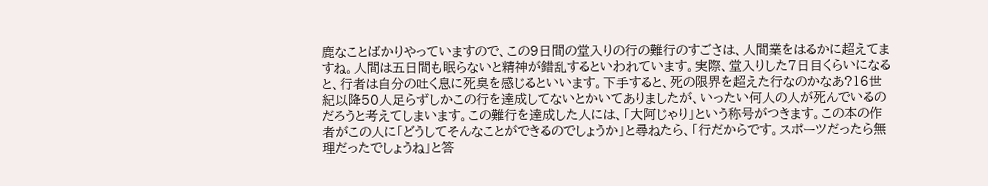鹿なことばかりやっていますので、この9日間の堂入りの行の難行のすごさは、人間業をはるかに超えてますね。人間は五日間も眠らないと精神が錯乱するといわれています。実際、堂入りした7日目くらいになると、行者は自分の吐く息に死臭を感じるといいます。下手すると、死の限界を超えた行なのかなあ?16世紀以降50人足らずしかこの行を達成してないとかいてありましたが、いったい何人の人が死んでいるのだろうと考えてしまいます。この難行を達成した人には、「大阿じゃり」という称号がつきます。この本の作者がこの人に「どうしてそんなことができるのでしょうか」と尋ねたら、「行だからです。スポーツだったら無理だったでしょうね」と答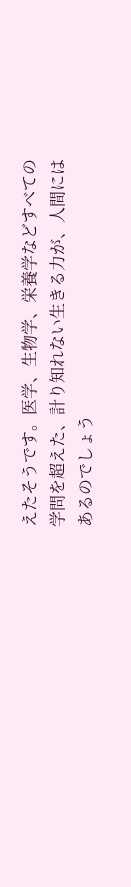えたそうです。医学、生物学、栄養学などすべての学問を超えた、計り知れない生きる力が、人間にはあるのでしょう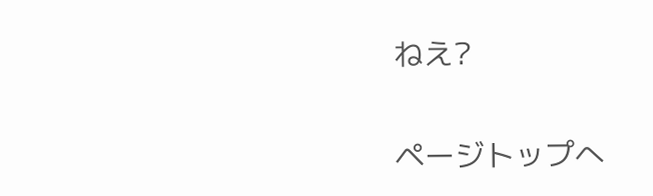ねえ?

ページトップへ